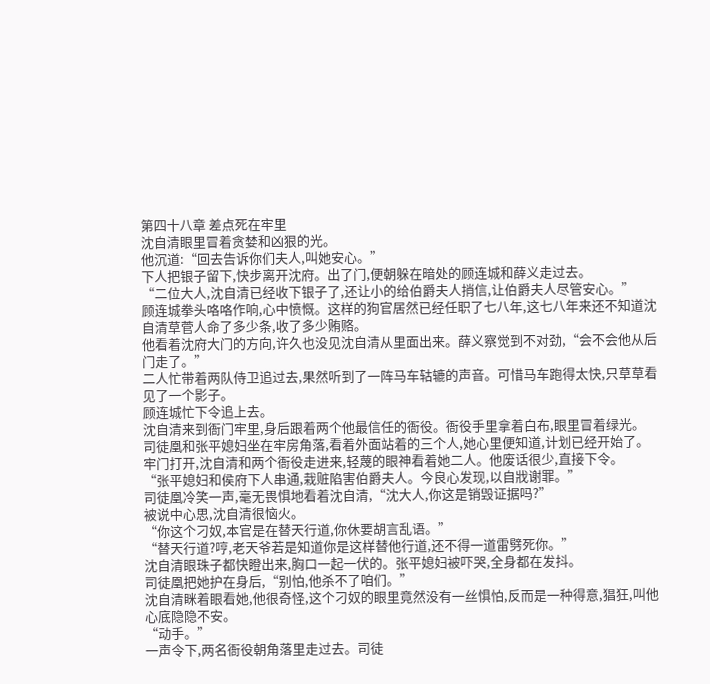第四十八章 差点死在牢里
沈自清眼里冒着贪婪和凶狠的光。
他沉道:“回去告诉你们夫人,叫她安心。”
下人把银子留下,快步离开沈府。出了门,便朝躲在暗处的顾连城和薛义走过去。
“二位大人,沈自清已经收下银子了,还让小的给伯爵夫人捎信,让伯爵夫人尽管安心。”
顾连城拳头咯咯作响,心中愤慨。这样的狗官居然已经任职了七八年,这七八年来还不知道沈自清草菅人命了多少条,收了多少贿赂。
他看着沈府大门的方向,许久也没见沈自清从里面出来。薛义察觉到不对劲,“会不会他从后门走了。”
二人忙带着两队侍卫追过去,果然听到了一阵马车轱辘的声音。可惜马车跑得太快,只草草看见了一个影子。
顾连城忙下令追上去。
沈自清来到衙门牢里,身后跟着两个他最信任的衙役。衙役手里拿着白布,眼里冒着绿光。
司徒凰和张平媳妇坐在牢房角落,看着外面站着的三个人,她心里便知道,计划已经开始了。
牢门打开,沈自清和两个衙役走进来,轻蔑的眼神看着她二人。他废话很少,直接下令。
“张平媳妇和侯府下人串通,栽赃陷害伯爵夫人。今良心发现,以自戕谢罪。”
司徒凰冷笑一声,毫无畏惧地看着沈自清,“沈大人,你这是销毁证据吗?”
被说中心思,沈自清很恼火。
“你这个刁奴,本官是在替天行道,你休要胡言乱语。”
“替天行道?哼,老天爷若是知道你是这样替他行道,还不得一道雷劈死你。”
沈自清眼珠子都快瞪出来,胸口一起一伏的。张平媳妇被吓哭,全身都在发抖。
司徒凰把她护在身后,“别怕,他杀不了咱们。”
沈自清眯着眼看她,他很奇怪,这个刁奴的眼里竟然没有一丝惧怕,反而是一种得意,猖狂,叫他心底隐隐不安。
“动手。”
一声令下,两名衙役朝角落里走过去。司徒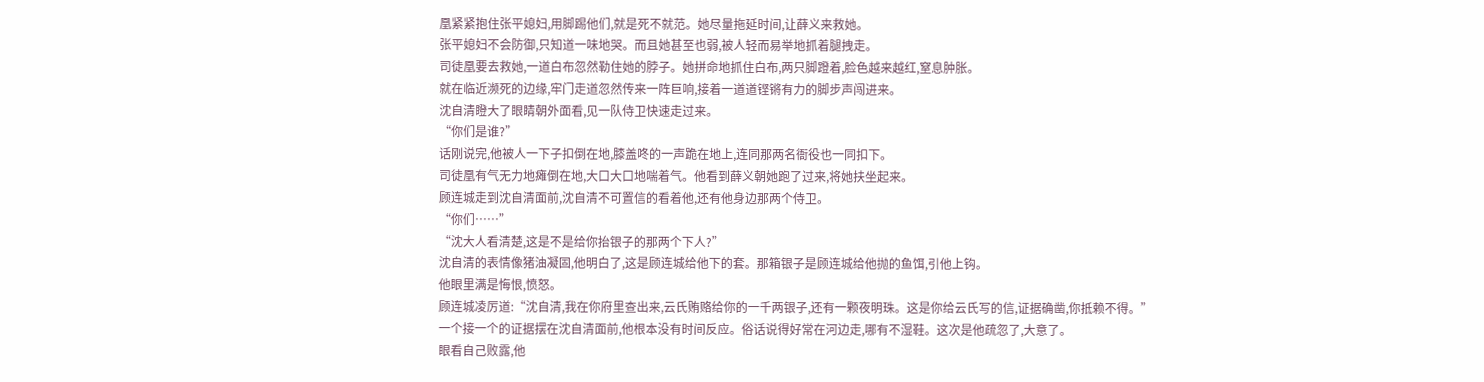凰紧紧抱住张平媳妇,用脚踢他们,就是死不就范。她尽量拖延时间,让薛义来救她。
张平媳妇不会防御,只知道一味地哭。而且她甚至也弱,被人轻而易举地抓着腿拽走。
司徒凰要去救她,一道白布忽然勒住她的脖子。她拼命地抓住白布,两只脚蹬着,脸色越来越红,窒息肿胀。
就在临近濒死的边缘,牢门走道忽然传来一阵巨响,接着一道道铿锵有力的脚步声闯进来。
沈自清瞪大了眼睛朝外面看,见一队侍卫快速走过来。
“你们是谁?”
话刚说完,他被人一下子扣倒在地,膝盖咚的一声跪在地上,连同那两名衙役也一同扣下。
司徒凰有气无力地瘫倒在地,大口大口地喘着气。他看到薛义朝她跑了过来,将她扶坐起来。
顾连城走到沈自清面前,沈自清不可置信的看着他,还有他身边那两个侍卫。
“你们……”
“沈大人看清楚,这是不是给你抬银子的那两个下人?”
沈自清的表情像猪油凝固,他明白了,这是顾连城给他下的套。那箱银子是顾连城给他抛的鱼饵,引他上钩。
他眼里满是悔恨,愤怒。
顾连城凌厉道:“沈自清,我在你府里查出来,云氏贿赂给你的一千两银子,还有一颗夜明珠。这是你给云氏写的信,证据确凿,你抵赖不得。”
一个接一个的证据摆在沈自清面前,他根本没有时间反应。俗话说得好常在河边走,哪有不湿鞋。这次是他疏忽了,大意了。
眼看自己败露,他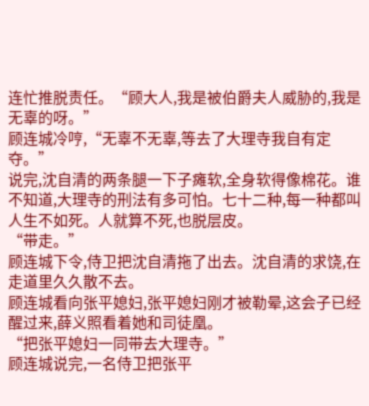连忙推脱责任。“顾大人,我是被伯爵夫人威胁的,我是无辜的呀。”
顾连城冷哼,“无辜不无辜,等去了大理寺我自有定夺。”
说完,沈自清的两条腿一下子瘫软,全身软得像棉花。谁不知道,大理寺的刑法有多可怕。七十二种,每一种都叫人生不如死。人就算不死,也脱层皮。
“带走。”
顾连城下令,侍卫把沈自清拖了出去。沈自清的求饶,在走道里久久散不去。
顾连城看向张平媳妇,张平媳妇刚才被勒晕,这会子已经醒过来,薛义照看着她和司徒凰。
“把张平媳妇一同带去大理寺。”
顾连城说完,一名侍卫把张平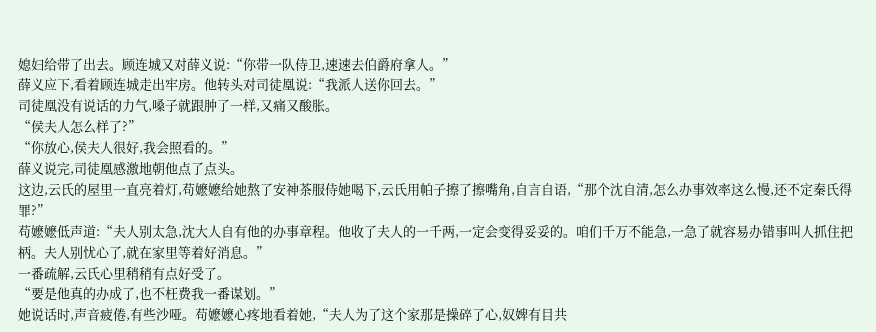媳妇给带了出去。顾连城又对薛义说:“你带一队侍卫,速速去伯爵府拿人。”
薛义应下,看着顾连城走出牢房。他转头对司徒凰说:“我派人送你回去。”
司徒凰没有说话的力气,嗓子就跟肿了一样,又痛又酸胀。
“侯夫人怎么样了?”
“你放心,侯夫人很好,我会照看的。”
薛义说完,司徒凰感激地朝他点了点头。
这边,云氏的屋里一直亮着灯,苟嬷嬷给她熬了安神茶服侍她喝下,云氏用帕子擦了擦嘴角,自言自语,“那个沈自清,怎么办事效率这么慢,还不定秦氏得罪?”
苟嬷嬷低声道:“夫人别太急,沈大人自有他的办事章程。他收了夫人的一千两,一定会变得妥妥的。咱们千万不能急,一急了就容易办错事叫人抓住把柄。夫人别忧心了,就在家里等着好消息。”
一番疏解,云氏心里稍稍有点好受了。
“要是他真的办成了,也不枉费我一番谋划。”
她说话时,声音疲倦,有些沙哑。苟嬷嬷心疼地看着她,“夫人为了这个家那是操碎了心,奴婢有目共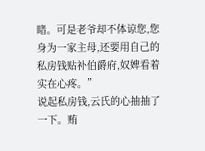睹。可是老爷却不体谅您,您身为一家主母,还要用自己的私房钱贴补伯爵府,奴婢看着实在心疼。”
说起私房钱,云氏的心抽抽了一下。贿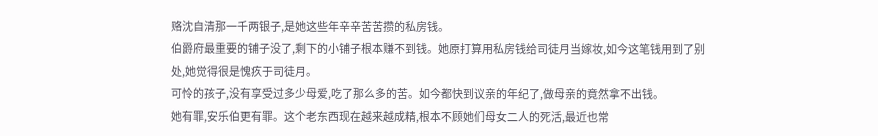赂沈自清那一千两银子,是她这些年辛辛苦苦攒的私房钱。
伯爵府最重要的铺子没了,剩下的小铺子根本赚不到钱。她原打算用私房钱给司徒月当嫁妆,如今这笔钱用到了别处,她觉得很是愧疚于司徒月。
可怜的孩子,没有享受过多少母爱,吃了那么多的苦。如今都快到议亲的年纪了,做母亲的竟然拿不出钱。
她有罪,安乐伯更有罪。这个老东西现在越来越成精,根本不顾她们母女二人的死活,最近也常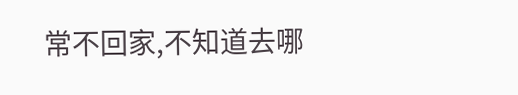常不回家,不知道去哪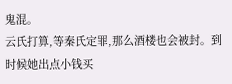鬼混。
云氏打算,等秦氏定罪,那么酒楼也会被封。到时候她出点小钱买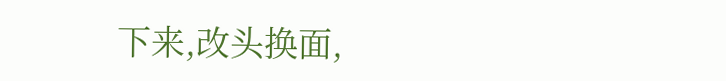下来,改头换面,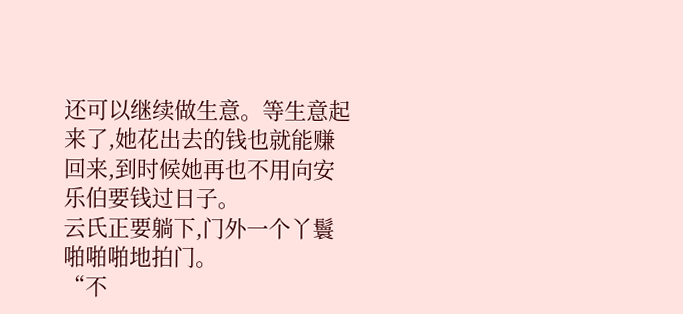还可以继续做生意。等生意起来了,她花出去的钱也就能赚回来,到时候她再也不用向安乐伯要钱过日子。
云氏正要躺下,门外一个丫鬟啪啪啪地拍门。
“不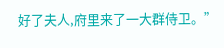好了夫人,府里来了一大群侍卫。”